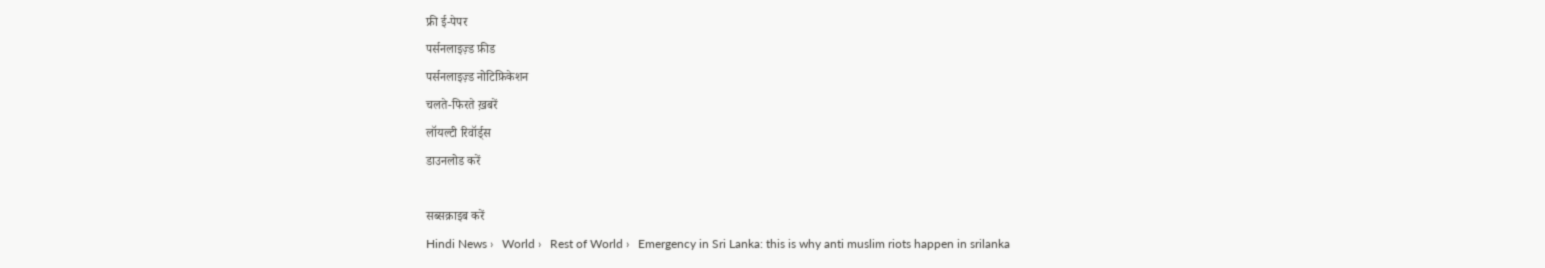फ्री ई-पेपर
पर्सनलाइज़्ड फ़ीड
पर्सनलाइज़्ड नोटिफ़िकेशन
चलते-फिरते ख़बरें
लॉयल्टी रिवॉर्ड्स
डाउनलोड करें

सब्सक्राइब करें
Hindi News ›   World ›   Rest of World ›   Emergency in Sri Lanka: this is why anti muslim riots happen in srilanka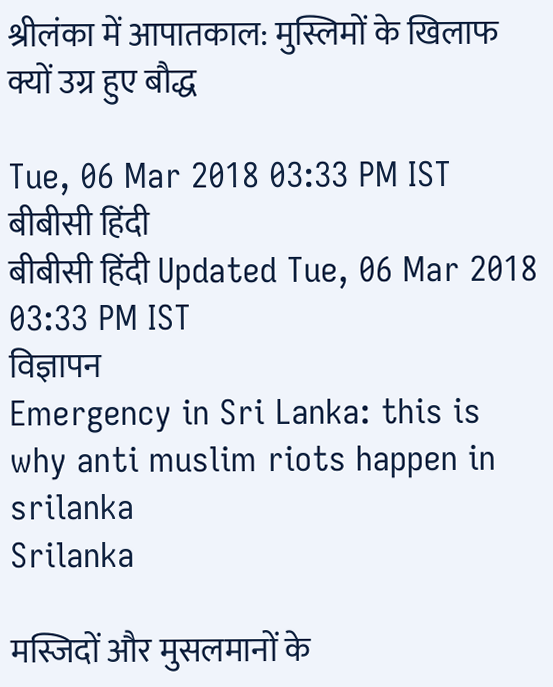श्रीलंका में आपातकाल: मुस्लिमों के खिलाफ क्यों उग्र हुए बौद्ध

Tue, 06 Mar 2018 03:33 PM IST
बीबीसी हिंदी
बीबीसी हिंदी Updated Tue, 06 Mar 2018 03:33 PM IST
विज्ञापन
Emergency in Sri Lanka: this is why anti muslim riots happen in srilanka
Srilanka

मस्जिदों और मुसलमानों के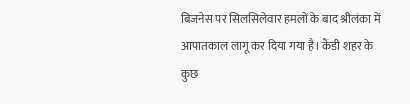बिजनेस पर सिलसिलेवार हमलों के बाद श्रीलंका में आपातकाल लागू कर दिया गया है। कैंडी शहर के कुछ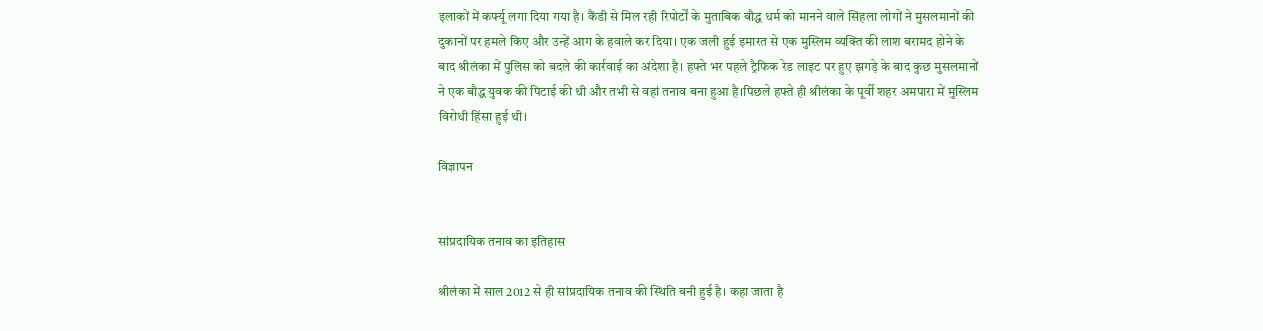इलाकों में कर्फ्यू लगा दिया गया है। कैंडी से मिल रही रिपोर्टों के मुताबिक बौद्ध धर्म को मानने वाले सिंहला लोगों ने मुसलमानों की दुकानों पर हमले किए और उन्हें आग के हवाले कर दिया। एक जली हुई इमारत से एक मुस्लिम व्यक्ति की लाश बरामद होने के बाद श्रीलंका में पुलिस को बदले की कार्रवाई का अंदेशा है। हफ्ते भर पहले ट्रैफिक रेड लाइट पर हुए झगड़े के बाद कुछ मुसलमानों ने एक बौद्ध युवक की पिटाई की थी और तभी से वहां तनाव बना हुआ है।पिछले हफ्ते ही श्रीलंका के पूर्वी शहर अमपारा में मुस्लिम विरोधी हिंसा हुई थी।

विज्ञापन


सांप्रदायिक तनाव का इतिहास

श्रीलंका में साल 2012 से ही सांप्रदायिक तनाव की स्थिति बनी हुई है। कहा जाता है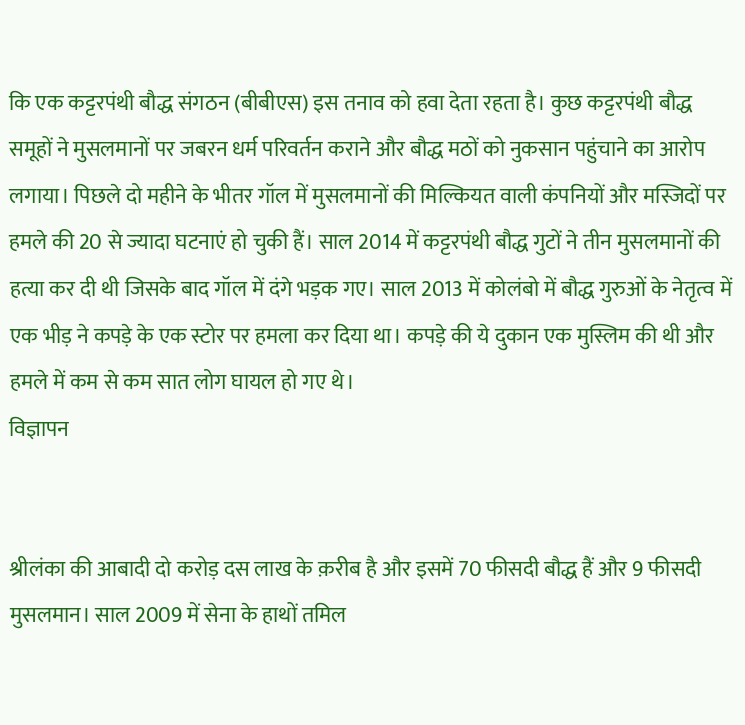कि एक कट्टरपंथी बौद्ध संगठन (बीबीएस) इस तनाव को हवा देता रहता है। कुछ कट्टरपंथी बौद्ध समूहों ने मुसलमानों पर जबरन धर्म परिवर्तन कराने और बौद्ध मठों को नुकसान पहुंचाने का आरोप लगाया। पिछले दो महीने के भीतर गॉल में मुसलमानों की मिल्कियत वाली कंपनियों और मस्जिदों पर हमले की 20 से ज्यादा घटनाएं हो चुकी हैं। साल 2014 में कट्टरपंथी बौद्ध गुटों ने तीन मुसलमानों की हत्या कर दी थी जिसके बाद गॉल में दंगे भड़क गए। साल 2013 में कोलंबो में बौद्ध गुरुओं के नेतृत्व में एक भीड़ ने कपड़े के एक स्टोर पर हमला कर दिया था। कपड़े की ये दुकान एक मुस्लिम की थी और हमले में कम से कम सात लोग घायल हो गए थे।
विज्ञापन


श्रीलंका की आबादी दो करोड़ दस लाख के क़रीब है और इसमें 70 फीसदी बौद्ध हैं और 9 फीसदी मुसलमान। साल 2009 में सेना के हाथों तमिल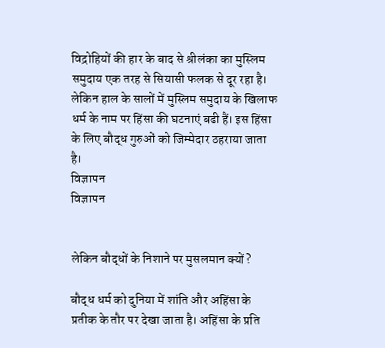विद्रोहियों की हार के बाद से श्रीलंका का मुस्लिम समुदाय एक तरह से सियासी फलक से दूर रहा है। लेकिन हाल के सालों में मुस्लिम समुदाय के खिलाफ धर्म के नाम पर हिंसा की घटनाएं बढी हैं। इस हिंसा के लिए बौद्ध गुरुओं को जिम्मेदार ठहराया जाता है।
विज्ञापन
विज्ञापन


लेकिन बौद्धों के निशाने पर मुसलमान क्यों?

बौद्ध धर्म को दुनिया में शांति और अहिंसा के प्रतीक के तौर पर देखा जाता है। अहिंसा के प्रति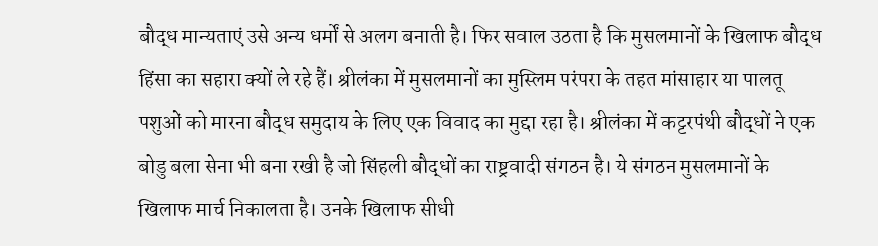बौद्ध मान्यताएं उसे अन्य धर्मों से अलग बनाती है। फिर सवाल उठता है कि मुसलमानों के खिलाफ बौद्ध हिंसा का सहारा क्यों ले रहे हैं। श्रीलंका में मुसलमानों का मुस्लिम परंपरा के तहत मांसाहार या पालतू पशुओं को मारना बौद्ध समुदाय के लिए एक विवाद का मुद्दा रहा है। श्रीलंका में कट्टरपंथी बौद्धों ने एक बोडु बला सेना भी बना रखी है जो सिंहली बौद्धों का राष्ट्रवादी संगठन है। ये संगठन मुसलमानों के खिलाफ मार्च निकालता है। उनके खिलाफ सीधी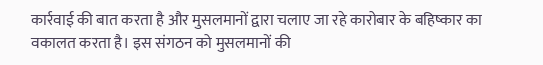कार्रवाई की बात करता है और मुसलमानों द्वारा चलाए जा रहे कारोबार के बहिष्कार का वकालत करता है। इस संगठन को मुसलमानों की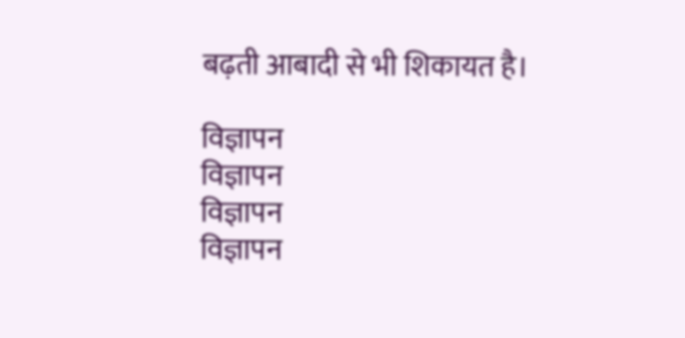बढ़ती आबादी से भी शिकायत है।

विज्ञापन
विज्ञापन
विज्ञापन
विज्ञापन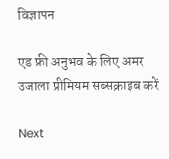विज्ञापन

एड फ्री अनुभव के लिए अमर उजाला प्रीमियम सब्सक्राइब करें

Next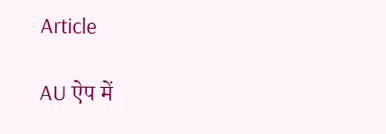Article

AU ऐप में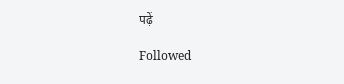पढ़ें

Followed